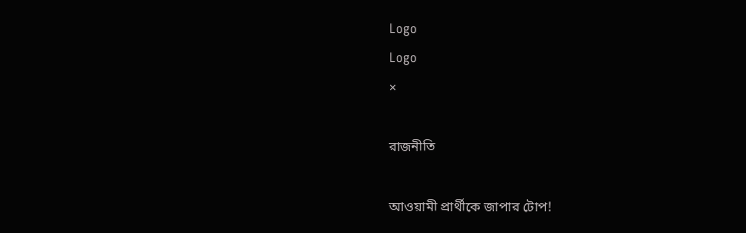Logo
Logo
×

রাজনীতি

আওয়ামী প্রার্থীকে জাপার টোপ!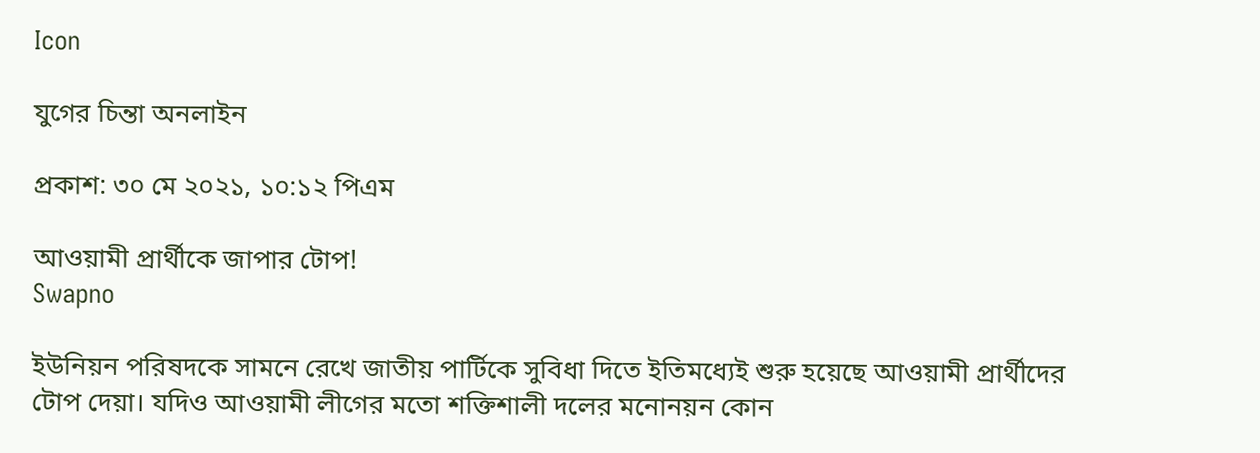Icon

যুগের চিন্তা অনলাইন

প্রকাশ: ৩০ মে ২০২১, ১০:১২ পিএম

আওয়ামী প্রার্থীকে জাপার টোপ!
Swapno

ইউনিয়ন পরিষদকে সামনে রেখে জাতীয় পার্টিকে সুবিধা দিতে ইতিমধ্যেই শুরু হয়েছে আওয়ামী প্রার্থীদের টোপ দেয়া। যদিও আওয়ামী লীগের মতো শক্তিশালী দলের মনোনয়ন কোন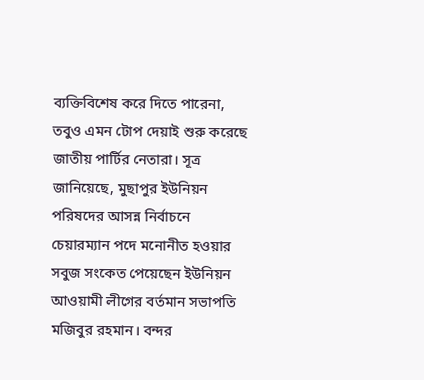ব্যক্তিবিশেষ করে দিতে পারেনা, তবুও এমন টোপ দেয়াই শুরু করেছে জাতীয় পার্টির নেতারা। সূত্র জানিয়েছে, মুছাপুর ইউনিয়ন পরিষদের আসন্ন নির্বাচনে চেয়ারম্যান পদে মনোনীত হওয়ার সবুজ সংকেত পেয়েছেন ইউনিয়ন আওয়ামী লীগের বর্তমান সভাপতি মজিবুর রহমান। বন্দর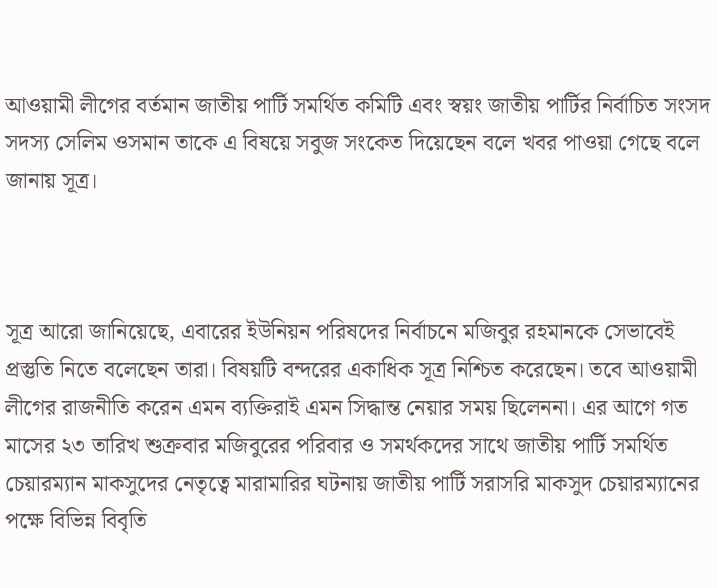আওয়ামী লীগের বর্তমান জাতীয় পার্টি সমর্থিত কমিটি এবং স্বয়ং জাতীয় পার্টির নির্বাচিত সংসদ সদস্য সেলিম ওসমান তাকে এ বিষয়ে সবুজ সংকেত দিয়েছেন বলে খবর পাওয়া গেছে বলে জানায় সূত্র।



সূত্র আরো জানিয়েছে, এবারের ইউনিয়ন পরিষদের নির্বাচনে মজিবুর রহমানকে সেভাবেই প্রস্তুতি নিতে বলেছেন তারা। বিষয়টি বন্দরের একাধিক সূত্র নিশ্চিত করেছেন। তবে আওয়ামী লীগের রাজনীতি করেন এমন ব্যক্তিরাই এমন সিদ্ধান্ত নেয়ার সময় ছিলেননা। এর আগে গত মাসের ২৩ তারিখ শুক্রবার মজিবুরের পরিবার ও সমর্থকদের সাথে জাতীয় পার্টি সমর্থিত চেয়ারম্যান মাকসুদের নেতৃত্বে মারামারির ঘটনায় জাতীয় পার্টি সরাসরি মাকসুদ চেয়ারম্যানের পক্ষে বিভিন্ন বিবৃতি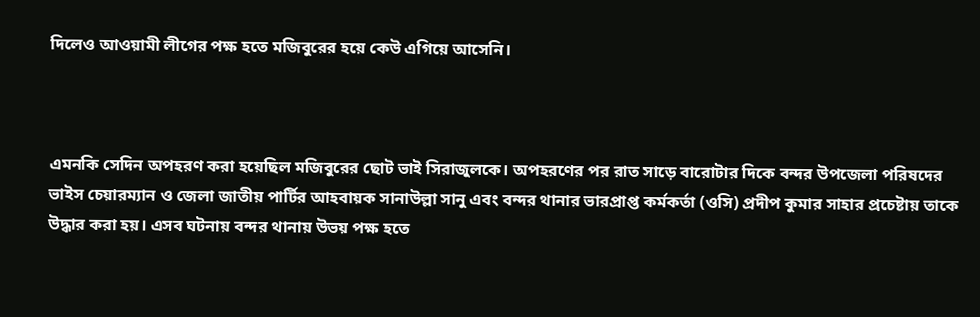দিলেও আওয়ামী লীগের পক্ষ হতে মজিবুরের হয়ে কেউ এগিয়ে আসেনি।



এমনকি সেদিন অপহরণ করা হয়েছিল মজিবুরের ছোট ভাই সিরাজুলকে। অপহরণের পর রাত সাড়ে বারোটার দিকে বন্দর উপজেলা পরিষদের ভাইস চেয়ারম্যান ও জেলা জাতীয় পার্টির আহবায়ক সানাউল্লা সানু এবং বন্দর থানার ভারপ্রাপ্ত কর্মকর্তা (ওসি) প্রদীপ কুমার সাহার প্রচেষ্টায় তাকে উদ্ধার করা হয়। এসব ঘটনায় বন্দর থানায় উভয় পক্ষ হতে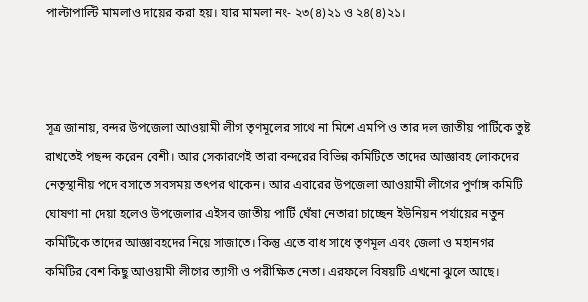পাল্টাপাল্টি মামলাও দায়ের করা হয়। যার মামলা নং- ২৩(৪)২১ ও ২৪(৪)২১।



সূত্র জানায়, বন্দর উপজেলা আওয়ামী লীগ তৃণমূলের সাথে না মিশে এমপি ও তার দল জাতীয় পার্টিকে তুষ্ট রাখতেই পছন্দ করেন বেশী। আর সেকারণেই তারা বন্দরের বিভিন্ন কমিটিতে তাদের আজ্ঞাবহ লোকদের নেতৃস্থানীয় পদে বসাতে সবসময় তৎপর থাকেন। আর এবারের উপজেলা আওয়ামী লীগের পুর্ণাঙ্গ কমিটি ঘোষণা না দেয়া হলেও উপজেলার এইসব জাতীয় পার্টি ঘেঁষা নেতারা চাচ্ছেন ইউনিয়ন পর্যায়ের নতুন কমিটিকে তাদের আজ্ঞাবহদের নিয়ে সাজাতে। কিন্তু এতে বাধ সাধে তৃণমূল এবং জেলা ও মহানগর কমিটির বেশ কিছু আওয়ামী লীগের ত্যাগী ও পরীক্ষিত নেতা। এরফলে বিষয়টি এখনো ঝুলে আছে।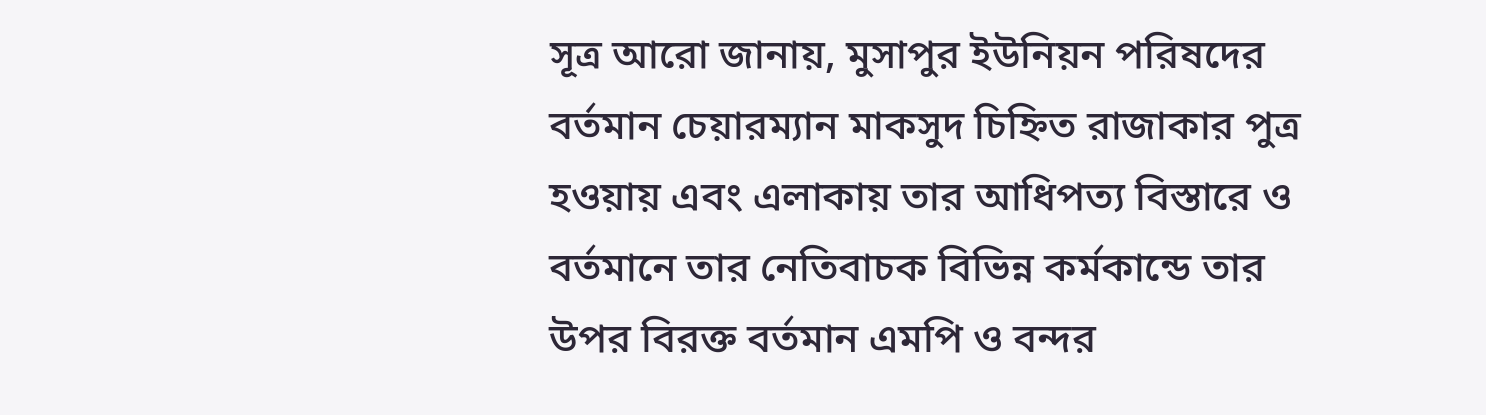সূত্র আরো জানায়, মুসাপুর ইউনিয়ন পরিষদের বর্তমান চেয়ারম্যান মাকসুদ চিহ্নিত রাজাকার পুত্র হওয়ায় এবং এলাকায় তার আধিপত্য বিস্তারে ও বর্তমানে তার নেতিবাচক বিভিন্ন কর্মকান্ডে তার উপর বিরক্ত বর্তমান এমপি ও বন্দর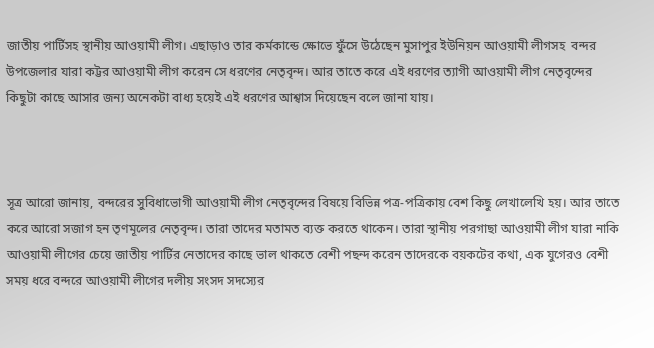জাতীয় পার্টিসহ স্থানীয় আওয়ামী লীগ। এছাড়াও তার কর্মকান্ডে ক্ষোভে ফুঁসে উঠেছেন মুসাপুর ইউনিয়ন আওয়ামী লীগসহ  বন্দর উপজেলার যারা কট্টর আওয়ামী লীগ করেন সে ধরণের নেতৃবৃন্দ। আর তাতে করে এই ধরণের ত্যাগী আওয়ামী লীগ নেতৃবৃন্দের কিছুটা কাছে আসার জন্য অনেকটা বাধ্য হয়েই এই ধরণের আশ্বাস দিয়েছেন বলে জানা যায়।



সূত্র আরো জানায়, বন্দরের সুবিধাভোগী আওয়ামী লীগ নেতৃবৃন্দের বিষয়ে বিভিন্ন পত্র-পত্রিকায় বেশ কিছু লেখালেখি হয়। আর তাতে করে আরো সজাগ হন তৃণমূলের নেতৃবৃন্দ। তারা তাদের মতামত ব্যক্ত করতে থাকেন। তারা স্থানীয় পরগাছা আওয়ামী লীগ যারা নাকি আওয়ামী লীগের চেয়ে জাতীয় পার্টির নেতাদের কাছে ভাল থাকতে বেশী পছন্দ করেন তাদেরকে বয়কটের কথা, এক যুগেরও বেশী সময় ধরে বন্দরে আওয়ামী লীগের দলীয় সংসদ সদস্যের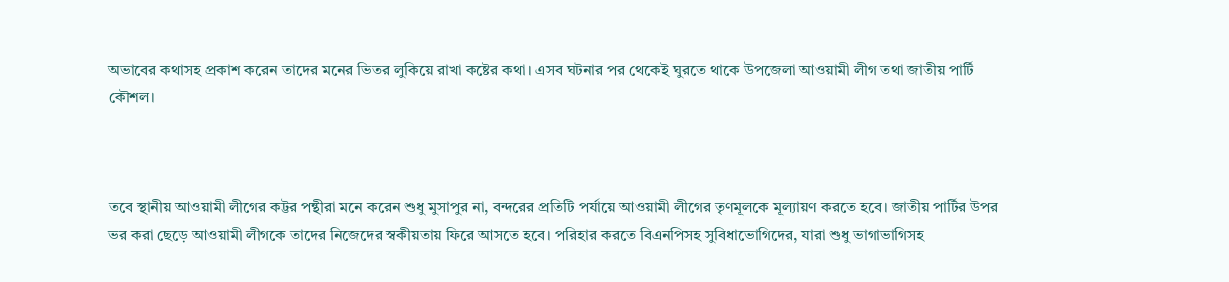অভাবের কথাসহ প্রকাশ করেন তাদের মনের ভিতর লুকিয়ে রাখা কষ্টের কথা। এসব ঘটনার পর থেকেই ঘুরতে থাকে উপজেলা আওয়ামী লীগ তথা জাতীয় পার্টি কৌশল।



তবে স্থানীয় আওয়ামী লীগের কট্টর পন্থীরা মনে করেন শুধু মুসাপুর না, বন্দরের প্রতিটি পর্যায়ে আওয়ামী লীগের তৃণমূলকে মূল্যায়ণ করতে হবে। জাতীয় পার্টির উপর ভর করা ছেড়ে আওয়ামী লীগকে তাদের নিজেদের স্বকীয়তায় ফিরে আসতে হবে। পরিহার করতে বিএনপিসহ সুবিধাভোগিদের, যারা শুধু ভাগাভাগিসহ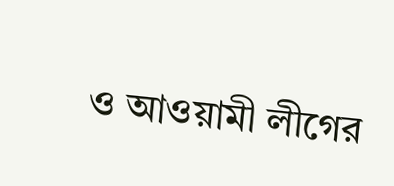ও আওয়ামী লীগের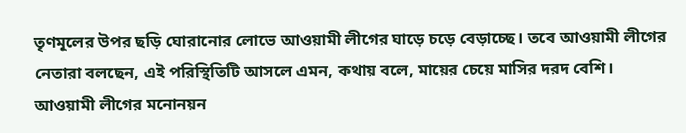তৃণমূলের উপর ছড়ি ঘোরানোর লোভে আওয়ামী লীগের ঘাড়ে চড়ে বেড়াচ্ছে। তবে আওয়ামী লীগের নেতারা বলছেন, এই পরিস্থিতিটি আসলে এমন, কথায় বলে, মায়ের চেয়ে মাসির দরদ বেশি। আওয়ামী লীগের মনোনয়ন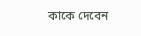কাকে দেবেন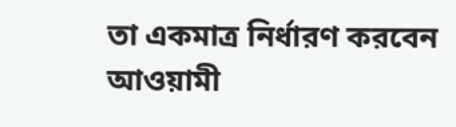তা একমাত্র নির্ধারণ করবেন আওয়ামী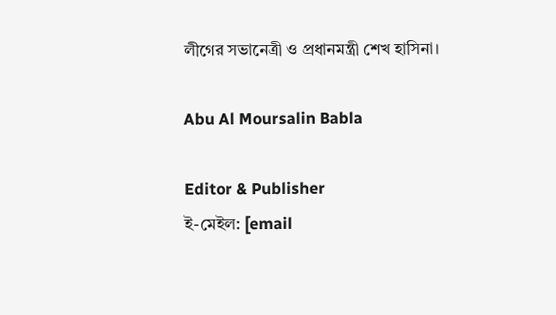লীগের সভানেত্রী ও প্রধানমন্ত্রী শেখ হাসিনা।

Abu Al Moursalin Babla

Editor & Publisher
ই-মেইল: [email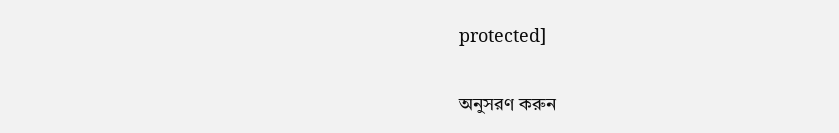protected]

অনুসরণ করুন